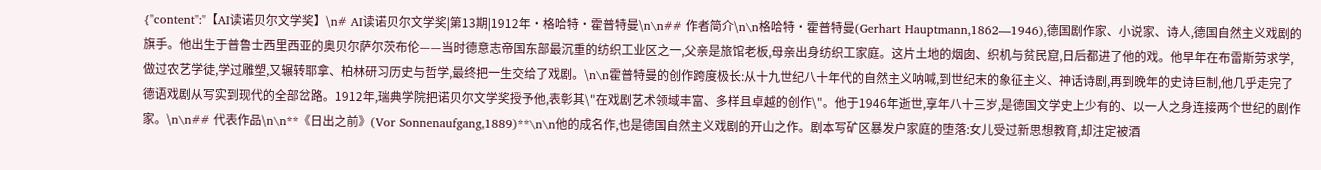{"content":"【AI读诺贝尔文学奖】\n# AI读诺贝尔文学奖|第13期|1912年·格哈特·霍普特曼\n\n## 作者简介\n\n格哈特·霍普特曼(Gerhart Hauptmann,1862—1946),德国剧作家、小说家、诗人,德国自然主义戏剧的旗手。他出生于普鲁士西里西亚的奥贝尔萨尔茨布伦——当时德意志帝国东部最沉重的纺织工业区之一,父亲是旅馆老板,母亲出身纺织工家庭。这片土地的烟囱、织机与贫民窟,日后都进了他的戏。他早年在布雷斯劳求学,做过农艺学徒,学过雕塑,又辗转耶拿、柏林研习历史与哲学,最终把一生交给了戏剧。\n\n霍普特曼的创作跨度极长:从十九世纪八十年代的自然主义呐喊,到世纪末的象征主义、神话诗剧,再到晚年的史诗巨制,他几乎走完了德语戏剧从写实到现代的全部岔路。1912年,瑞典学院把诺贝尔文学奖授予他,表彰其\"在戏剧艺术领域丰富、多样且卓越的创作\"。他于1946年逝世,享年八十三岁,是德国文学史上少有的、以一人之身连接两个世纪的剧作家。\n\n## 代表作品\n\n**《日出之前》(Vor Sonnenaufgang,1889)**\n\n他的成名作,也是德国自然主义戏剧的开山之作。剧本写矿区暴发户家庭的堕落:女儿受过新思想教育,却注定被酒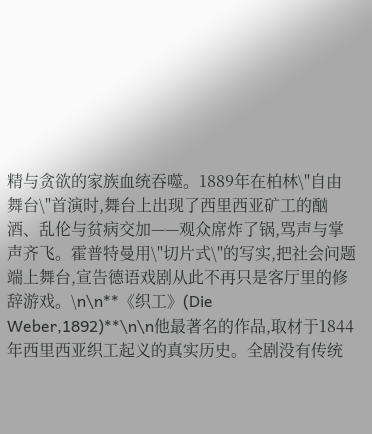精与贪欲的家族血统吞噬。1889年在柏林\"自由舞台\"首演时,舞台上出现了西里西亚矿工的酗酒、乱伦与贫病交加——观众席炸了锅,骂声与掌声齐飞。霍普特曼用\"切片式\"的写实,把社会问题端上舞台,宣告德语戏剧从此不再只是客厅里的修辞游戏。\n\n**《织工》(Die Weber,1892)**\n\n他最著名的作品,取材于1844年西里西亚织工起义的真实历史。全剧没有传统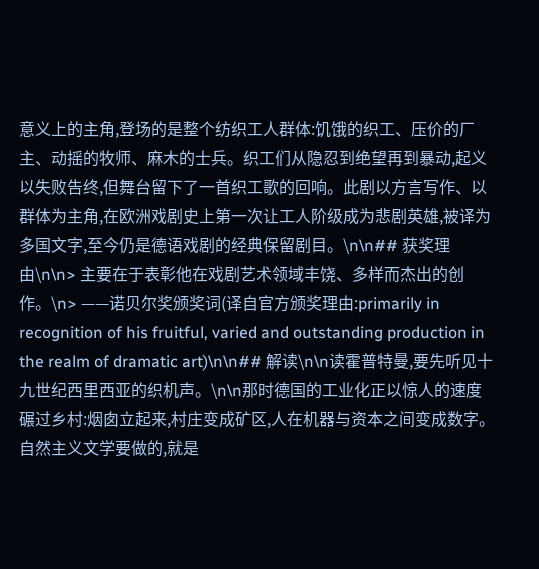意义上的主角,登场的是整个纺织工人群体:饥饿的织工、压价的厂主、动摇的牧师、麻木的士兵。织工们从隐忍到绝望再到暴动,起义以失败告终,但舞台留下了一首织工歌的回响。此剧以方言写作、以群体为主角,在欧洲戏剧史上第一次让工人阶级成为悲剧英雄,被译为多国文字,至今仍是德语戏剧的经典保留剧目。\n\n## 获奖理由\n\n> 主要在于表彰他在戏剧艺术领域丰饶、多样而杰出的创作。\n> ——诺贝尔奖颁奖词(译自官方颁奖理由:primarily in recognition of his fruitful, varied and outstanding production in the realm of dramatic art)\n\n## 解读\n\n读霍普特曼,要先听见十九世纪西里西亚的织机声。\n\n那时德国的工业化正以惊人的速度碾过乡村:烟囱立起来,村庄变成矿区,人在机器与资本之间变成数字。自然主义文学要做的,就是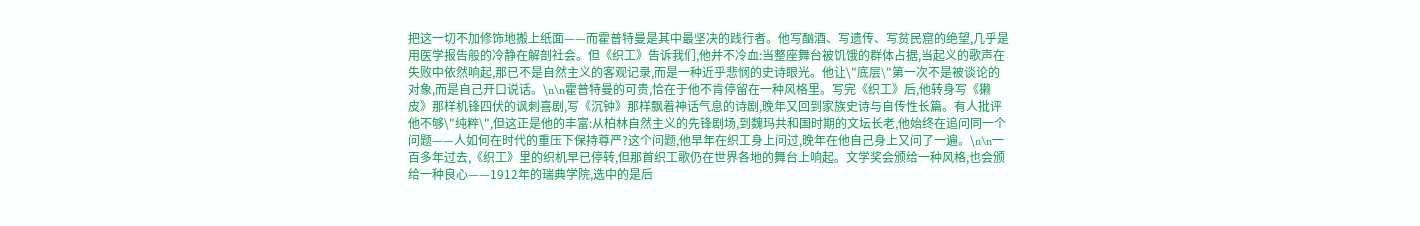把这一切不加修饰地搬上纸面——而霍普特曼是其中最坚决的践行者。他写酗酒、写遗传、写贫民窟的绝望,几乎是用医学报告般的冷静在解剖社会。但《织工》告诉我们,他并不冷血:当整座舞台被饥饿的群体占据,当起义的歌声在失败中依然响起,那已不是自然主义的客观记录,而是一种近乎悲悯的史诗眼光。他让\"底层\"第一次不是被谈论的对象,而是自己开口说话。\n\n霍普特曼的可贵,恰在于他不肯停留在一种风格里。写完《织工》后,他转身写《獭皮》那样机锋四伏的讽刺喜剧,写《沉钟》那样飘着神话气息的诗剧,晚年又回到家族史诗与自传性长篇。有人批评他不够\"纯粹\",但这正是他的丰富:从柏林自然主义的先锋剧场,到魏玛共和国时期的文坛长老,他始终在追问同一个问题——人如何在时代的重压下保持尊严?这个问题,他早年在织工身上问过,晚年在他自己身上又问了一遍。\n\n一百多年过去,《织工》里的织机早已停转,但那首织工歌仍在世界各地的舞台上响起。文学奖会颁给一种风格,也会颁给一种良心——1912年的瑞典学院,选中的是后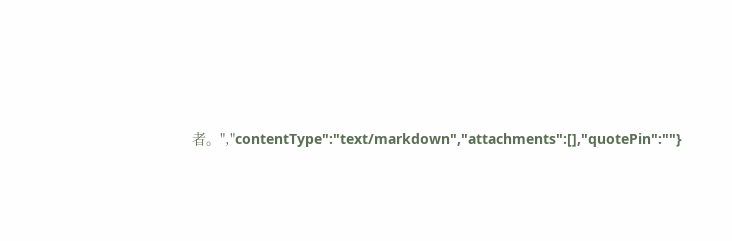者。","contentType":"text/markdown","attachments":[],"quotePin":""}